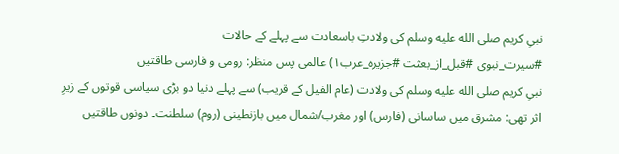نبیِ کریم صلى الله عليه وسلم کی ولادتِ باسعادت سے پہلے کے حالات
#سیرت_نبوی #قبل_از_بعثت #جزیرہ_عرب۱) عالمی پس منظر: رومی و فارسی طاقتیں
نبیِ کریم صلى الله عليه وسلم کی ولادت (عام الفیل کے قریب) سے پہلے دنیا دو بڑی سیاسی قوتوں کے زیرِ اثر تھی: مشرق میں ساسانی (فارس) اور مغرب/شمال میں بازنطینی (روم) سلطنت۔ دونوں طاقتیں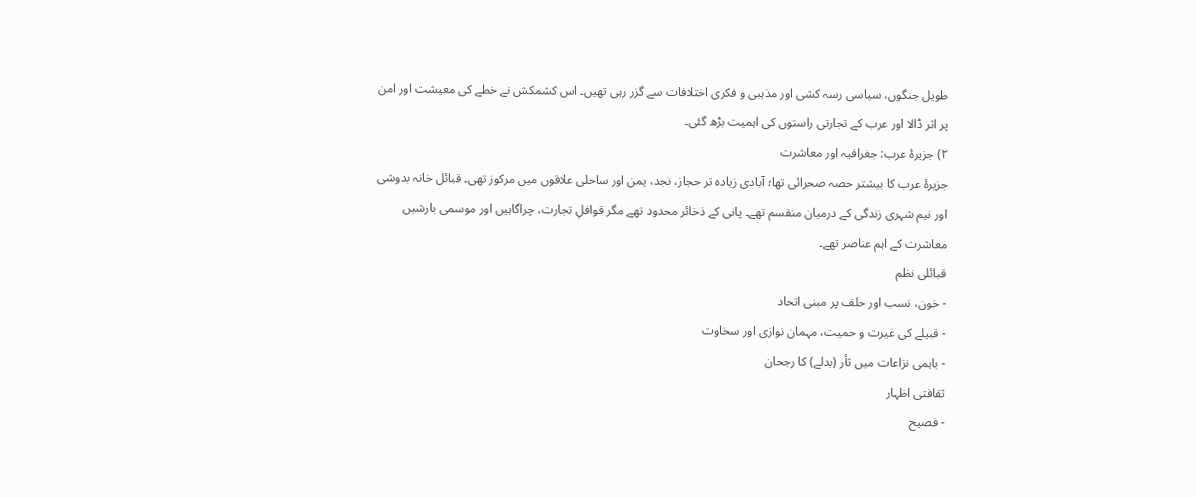طویل جنگوں، سیاسی رسہ کشی اور مذہبی و فکری اختلافات سے گزر رہی تھیں۔ اس کشمکش نے خطے کی معیشت اور امن پر اثر ڈالا اور عرب کے تجارتی راستوں کی اہمیت بڑھ گئی۔
۲) جزیرۂ عرب: جغرافیہ اور معاشرت
جزیرۂ عرب کا بیشتر حصہ صحرائی تھا؛ آبادی زیادہ تر حجاز، نجد، یمن اور ساحلی علاقوں میں مرکوز تھی۔ قبائل خانہ بدوشی اور نیم شہری زندگی کے درمیان منقسم تھے۔ پانی کے ذخائر محدود تھے مگر قوافلِ تجارت، چراگاہیں اور موسمی بارشیں معاشرت کے اہم عناصر تھے۔
قبائلی نظم
- خون، نسب اور حلف پر مبنی اتحاد
- قبیلے کی غیرت و حمیت، مہمان نوازی اور سخاوت
- باہمی نزاعات میں ثأر (بدلے) کا رجحان
ثقافتی اظہار
- فصیح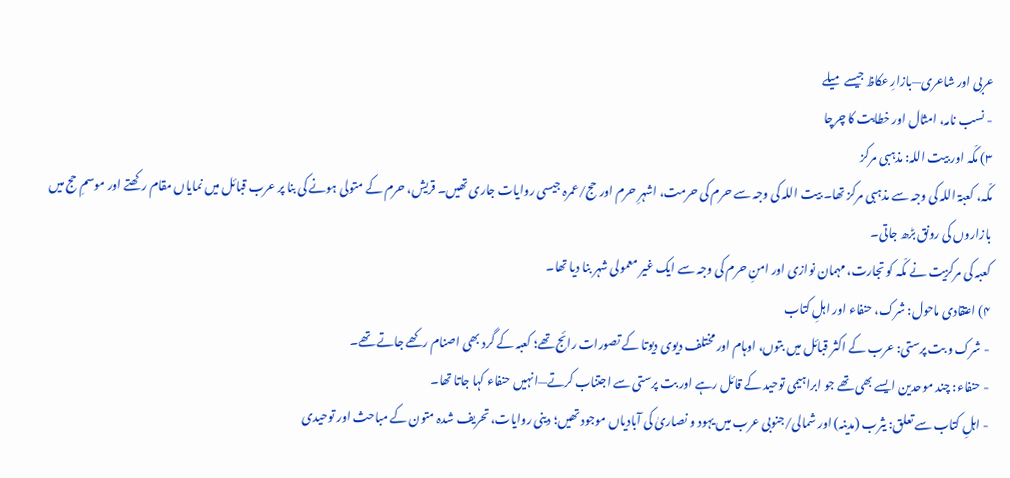عربی اور شاعری—بازارِ عکاظ جیسے میلے
- نسب نامہ، امثال اور خطابت کا چرچا
۳) مکّہ اور بیت اللہ: مذہبی مرکز
مکّہ، کعبۃ اللہ کی وجہ سے مذہبی مرکز تھا۔ بیت اللہ کی وجہ سے حرم کی حرمت، اشہرِ حرم اور حج/عمرہ جیسی روایات جاری تھیں۔ قریش، حرم کے متولی ہونے کی بنا پر عرب قبائل میں نمایاں مقام رکھتے اور موسمِ حج میں بازاروں کی رونق بڑھ جاتی۔
کعبہ کی مرکزیت نے مکّہ کو تجارت، مہمان نوازی اور امنِ حرم کی وجہ سے ایک غیر معمولی شہر بنا دیا تھا۔
۴) اعتقادی ماحول: شرک، حنفاء اور اہلِ کتاب
- شرک و بت پرستی: عرب کے اکثر قبائل میں بتوں، اوہام اور مختلف دیوی دیوتا کے تصورات رائج تھے؛ کعبہ کے گرد بھی اصنام رکھے جاتے تھے۔
- حنفاء: چند موحدین ایسے بھی تھے جو ابراہیمی توحید کے قائل رہے اور بت پرستی سے اجتناب کرتے—انہیں حنفاء کہا جاتا تھا۔
- اہلِ کتاب سے تعلق: یثرب (مدینہ) اور شمالی/جنوبی عرب میں یہود و نصاریٰ کی آبادیاں موجود تھیں؛ دینی روایات، تحریف شدہ متون کے مباحث اور توحیدی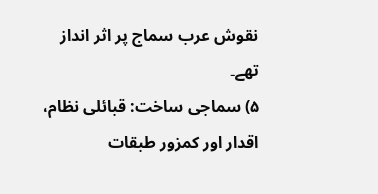نقوش عرب سماج پر اثر انداز تھے۔
۵) سماجی ساخت: قبائلی نظام، اقدار اور کمزور طبقات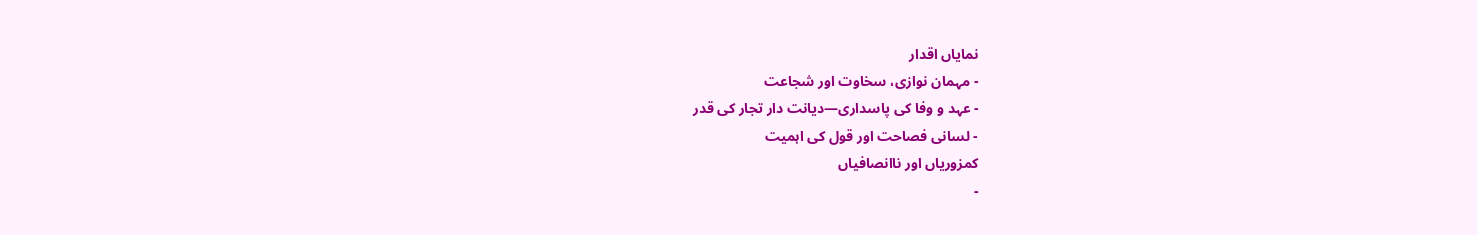نمایاں اقدار
- مہمان نوازی، سخاوت اور شجاعت
- عہد و وفا کی پاسداری—دیانت دار تجار کی قدر
- لسانی فصاحت اور قول کی اہمیت
کمزوریاں اور ناانصافیاں
-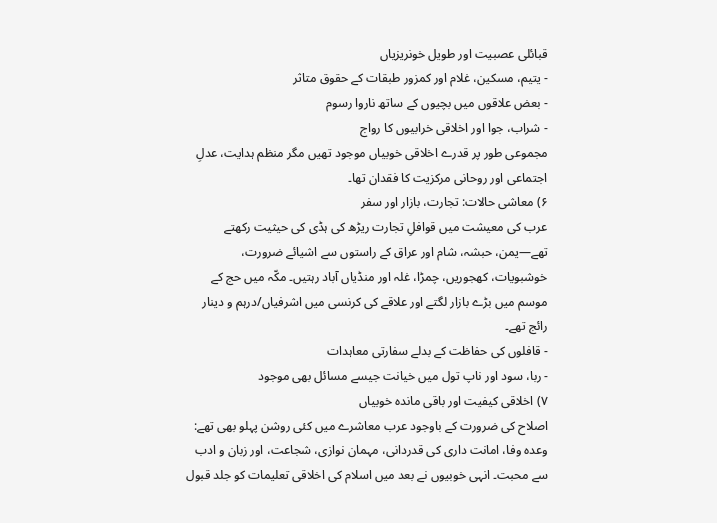قبائلی عصبیت اور طویل خونریزیاں
- یتیم، مسکین، غلام اور کمزور طبقات کے حقوق متاثر
- بعض علاقوں میں بچیوں کے ساتھ ناروا رسوم
- شراب، جوا اور اخلاقی خرابیوں کا رواج
مجموعی طور پر قدرے اخلاقی خوبیاں موجود تھیں مگر منظم ہدایت، عدلِ اجتماعی اور روحانی مرکزیت کا فقدان تھا۔
۶) معاشی حالات: تجارت، بازار اور سفر
عرب کی معیشت میں قوافلِ تجارت ریڑھ کی ہڈی کی حیثیت رکھتے تھے—یمن، حبشہ، شام اور عراق کے راستوں سے اشیائے ضرورت، خوشبویات، کھجوریں، چمڑا، غلہ اور منڈیاں آباد رہتیں۔ مکّہ میں حج کے موسم میں بڑے بازار لگتے اور علاقے کی کرنسی میں اشرفیاں/درہم و دینار رائج تھے۔
- قافلوں کی حفاظت کے بدلے سفارتی معاہدات
- ربا، سود اور ناپ تول میں خیانت جیسے مسائل بھی موجود
۷) اخلاقی کیفیت اور باقی ماندہ خوبیاں
اصلاح کی ضرورت کے باوجود عرب معاشرے میں کئی روشن پہلو بھی تھے: وعدہ وفا، امانت داری کی قدردانی، مہمان نوازی، شجاعت، اور زبان و ادب سے محبت۔ انہی خوبیوں نے بعد میں اسلام کی اخلاقی تعلیمات کو جلد قبول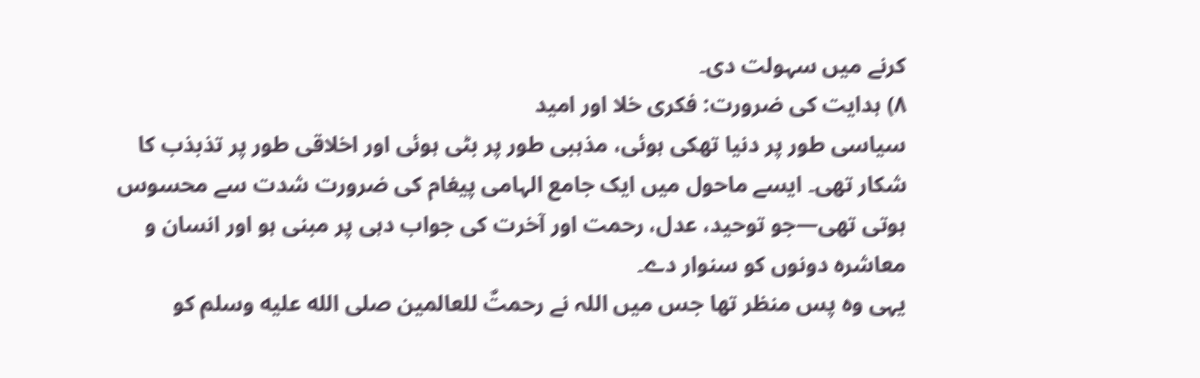کرنے میں سہولت دی۔
۸) ہدایت کی ضرورت: فکری خلا اور امید
سیاسی طور پر دنیا تھکی ہوئی، مذہبی طور پر بٹی ہوئی اور اخلاقی طور پر تذبذب کا شکار تھی۔ ایسے ماحول میں ایک جامع الہامی پیغام کی ضرورت شدت سے محسوس ہوتی تھی—جو توحید، عدل، رحمت اور آخرت کی جواب دہی پر مبنی ہو اور انسان و معاشرہ دونوں کو سنوار دے۔
یہی وہ پس منظر تھا جس میں اللہ نے رحمتٌ للعالمین صلى الله عليه وسلم کو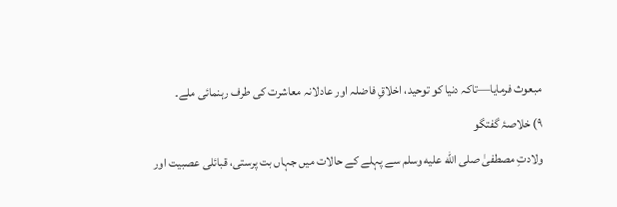مبعوث فرمایا—تاکہ دنیا کو توحید، اخلاقِ فاضلہ اور عادلانہ معاشرت کی طرف رہنمائی ملے۔
۹) خلاصۂ گفتگو
ولادتِ مصطفیٰ صلى الله عليه وسلم سے پہلے کے حالات میں جہاں بت پرستی، قبائلی عصبیت اور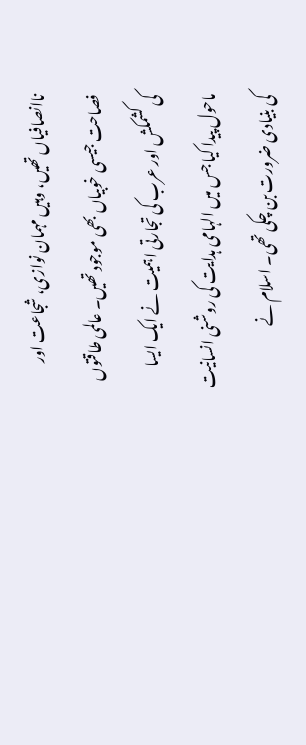ناانصافیاں تھیں، وہیں مہمان نوازی، شجاعت اور فصاحت جیسی خوبیاں بھی موجود تھیں۔ عالمی طاقتوں کی کشمکش اور عرب کی تجارتی اہمیت نے ایک ایسا ماحول پیدا کیا جس میں الہامی ہدایت کی روشنی انسانیت کی بنیادی ضرورت بن چکی تھی۔ اسلام نے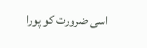اسی ضرورت کو پورا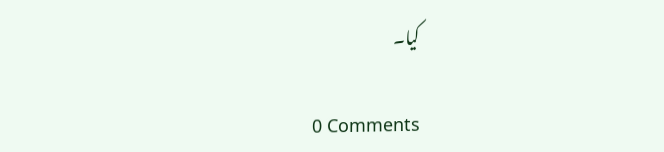کیا۔

0 Comments